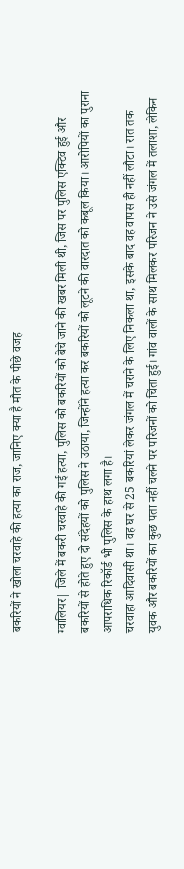बकरियों ने खोला चरवाहे की हत्या का राज, जानिए क्या है मौत के पीछे वजह

ग्वालियर| जिले में बकरी चरवाहे की गई हत्या, पुलिस को बकरियों को बेचे जाने की खबर मिली थी, जिस पर पुलिस एक्टिव हुई और बकरियों से होते हुए दो संदेहयों को पुलिस ने उठाया, जिन्होंने हत्या कर बकरियों को लूटने की वारदात को कबूल किया। आरोपियों का पुराना आपराधिक रिकॉर्ड भी पुलिस के हाथ लगा है।
चरवाहा आदिवासी था। वह घर से 25 बकरियां लेकर जंगल में चराने के लिए निकला था, इसके बाद वह वापस ही नहीं लौटा। रात तक युवक और बकरियों का कुछ पता नहीं चलने पर परिजनों को चिंता हुई। गांव वालों के साथ मिलकर परिजन ने उसे जंगल में तलाशा, लेकिन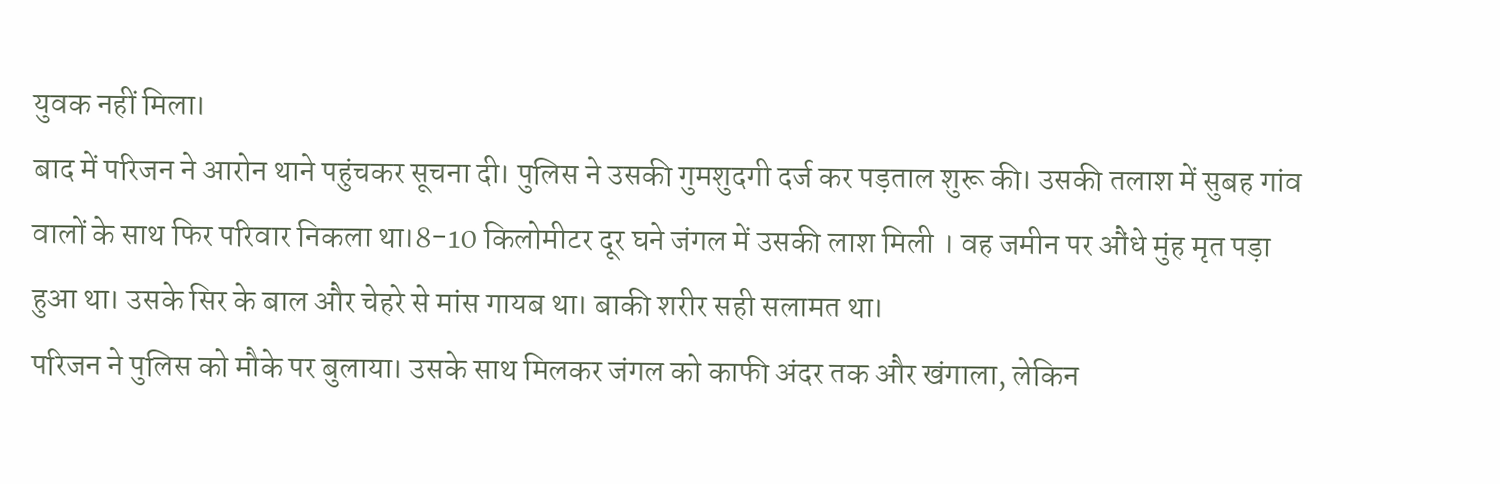युवक नहीं मिला।
बाद में परिजन ने आरोन थाने पहुंचकर सूचना दी। पुलिस ने उसकी गुमशुदगी दर्ज कर पड़ताल शुरू की। उसकी तलाश में सुबह गांव वालों के साथ फिर परिवार निकला था।8-10 किलोमीटर दूर घने जंगल में उसकी लाश मिली । वह जमीन पर औंधे मुंह मृत पड़ा हुआ था। उसके सिर के बाल और चेहरे से मांस गायब था। बाकी शरीर सही सलामत था।
परिजन ने पुलिस को मौके पर बुलाया। उसके साथ मिलकर जंगल को काफी अंदर तक और खंगाला, लेकिन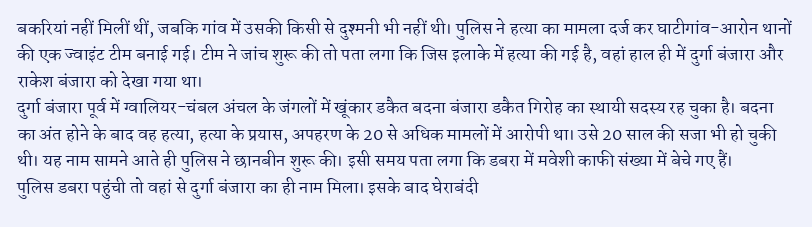बकरियां नहीं मिलीं थीं, जबकि गांव में उसकी किसी से दुश्मनी भी नहीं थी। पुलिस ने हत्या का मामला दर्ज कर घाटीगांव-आरोन थानों की एक ज्वाइंट टीम बनाई गई। टीम ने जांच शुरू की तो पता लगा कि जिस इलाके में हत्या की गई है, वहां हाल ही में दुर्गा बंजारा और राकेश बंजारा को देखा गया था।
दुर्गा बंजारा पूर्व में ग्वालियर-चंबल अंचल के जंगलों में खूंकार डकैत बदना बंजारा डकैत गिरोह का स्थायी सदस्य रह चुका है। बदना का अंत होने के बाद वह हत्या, हत्या के प्रयास, अपहरण के 20 से अधिक मामलों में आरोपी था। उसे 20 साल की सजा भी हो चुकी थी। यह नाम सामने आते ही पुलिस ने छानबीन शुरू की। इसी समय पता लगा कि डबरा में मवेशी काफी संख्या में बेचे गए हैं।
पुलिस डबरा पहुंची तो वहां से दुर्गा बंजारा का ही नाम मिला। इसके बाद घेराबंदी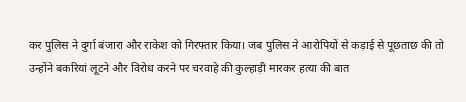कर पुलिस ने दुर्गा बंजारा और राकेश को गिरफ्तार किया। जब पुलिस ने आरोपियों से कड़ाई से पूछताछ की तो उन्होंने बकरियां लूटने और विरोध करने पर चरवाहे की कुल्हाड़ी मारकर हत्या की बात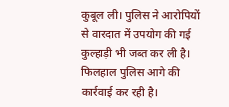कुबूल ली। पुलिस ने आरोपियों से वारदात में उपयोग की गई कुल्हाड़ी भी जब्त कर ली है। फिलहाल पुलिस आगे की कार्रवाई कर रही है।